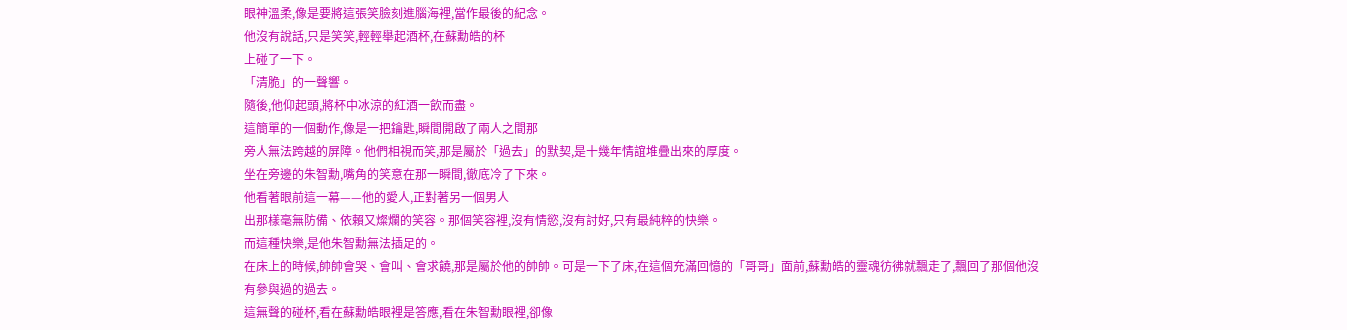眼神溫柔,像是要將這張笑臉刻進腦海裡,當作最後的紀念。
他沒有說話,只是笑笑,輕輕舉起酒杯,在蘇勳皓的杯
上碰了一下。
「清脆」的一聲響。
隨後,他仰起頭,將杯中冰涼的紅酒一飲而盡。
這簡單的一個動作,像是一把鑰匙,瞬間開啟了兩人之間那
旁人無法跨越的屏障。他們相視而笑,那是屬於「過去」的默契,是十幾年情誼堆疊出來的厚度。
坐在旁邊的朱智勳,嘴角的笑意在那一瞬間,徹底冷了下來。
他看著眼前這一幕——他的愛人,正對著另一個男人
出那樣毫無防備、依賴又燦爛的笑容。那個笑容裡,沒有情慾,沒有討好,只有最純粹的快樂。
而這種快樂,是他朱智勳無法插足的。
在床上的時候,帥帥會哭、會叫、會求饒,那是屬於他的帥帥。可是一下了床,在這個充滿回憶的「哥哥」面前,蘇勳皓的靈魂彷彿就飄走了,飄回了那個他沒有參與過的過去。
這無聲的碰杯,看在蘇勳皓眼裡是答應,看在朱智勳眼裡,卻像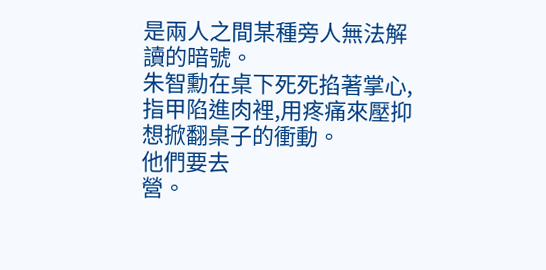是兩人之間某種旁人無法解讀的暗號。
朱智勳在桌下死死掐著掌心,指甲陷進肉裡,用疼痛來壓抑想掀翻桌子的衝動。
他們要去
營。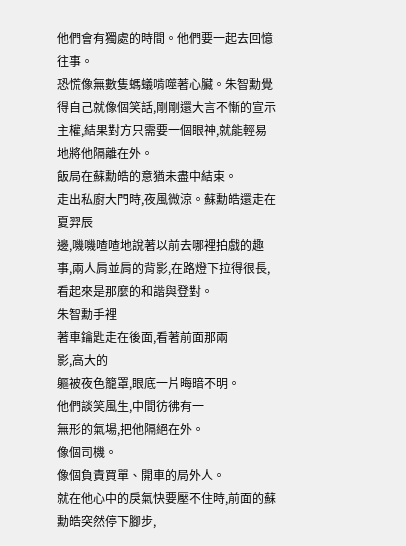他們會有獨處的時間。他們要一起去回憶往事。
恐慌像無數隻螞蟻啃噬著心臟。朱智勳覺得自己就像個笑話,剛剛還大言不慚的宣示主權,結果對方只需要一個眼神,就能輕易地將他隔離在外。
飯局在蘇勳皓的意猶未盡中結束。
走出私廚大門時,夜風微涼。蘇勳皓還走在夏羿辰
邊,嘰嘰喳喳地說著以前去哪裡拍戲的趣事,兩人肩並肩的背影,在路燈下拉得很長,看起來是那麼的和諧與登對。
朱智勳手裡
著車鑰匙走在後面,看著前面那兩
影,高大的
軀被夜色籠罩,眼底一片晦暗不明。
他們談笑風生,中間彷彿有一
無形的氣場,把他隔絕在外。
像個司機。
像個負責買單、開車的局外人。
就在他心中的戾氣快要壓不住時,前面的蘇勳皓突然停下腳步,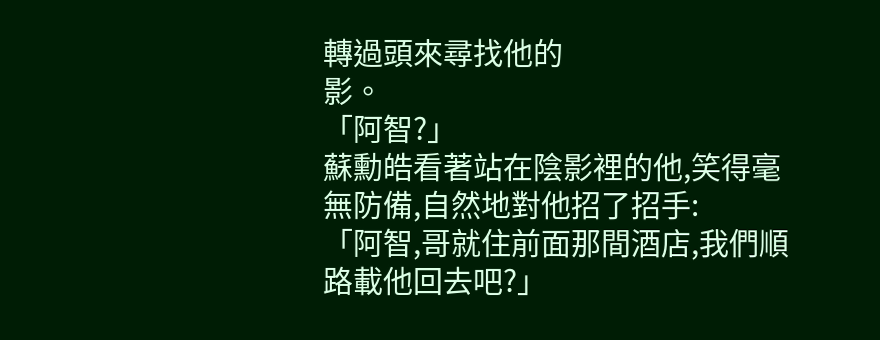轉過頭來尋找他的
影。
「阿智?」
蘇勳皓看著站在陰影裡的他,笑得毫無防備,自然地對他招了招手:
「阿智,哥就住前面那間酒店,我們順路載他回去吧?」